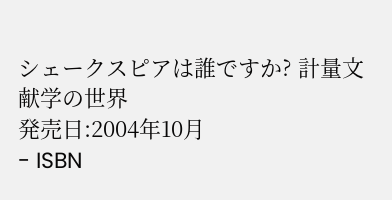シェークスピアは誰ですか? 計量文献学の世界
発売日:2004年10月
- ISBN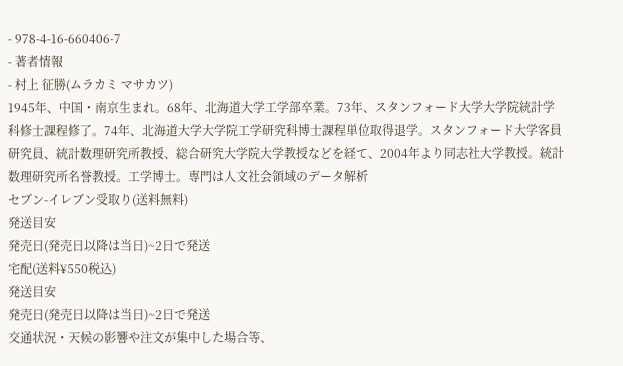- 978-4-16-660406-7
- 著者情報
- 村上 征勝(ムラカミ マサカツ)
1945年、中国・南京生まれ。68年、北海道大学工学部卒業。73年、スタンフォード大学大学院統計学科修士課程修了。74年、北海道大学大学院工学研究科博士課程単位取得退学。スタンフォード大学客員研究員、統計数理研究所教授、総合研究大学院大学教授などを経て、2004年より同志社大学教授。統計数理研究所名誉教授。工学博士。専門は人文社会領域のデータ解析
セブン-イレブン受取り(送料無料)
発送目安
発売日(発売日以降は当日)~2日で発送
宅配(送料¥550税込)
発送目安
発売日(発売日以降は当日)~2日で発送
交通状況・天候の影響や注文が集中した場合等、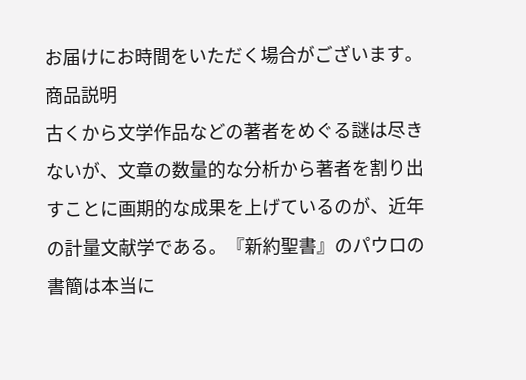お届けにお時間をいただく場合がございます。
商品説明
古くから文学作品などの著者をめぐる謎は尽きないが、文章の数量的な分析から著者を割り出すことに画期的な成果を上げているのが、近年の計量文献学である。『新約聖書』のパウロの書簡は本当に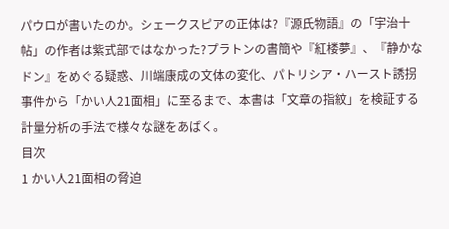パウロが書いたのか。シェークスピアの正体は?『源氏物語』の「宇治十帖」の作者は紫式部ではなかった?プラトンの書簡や『紅楼夢』、『静かなドン』をめぐる疑惑、川端康成の文体の変化、パトリシア・ハースト誘拐事件から「かい人21面相」に至るまで、本書は「文章の指紋」を検証する計量分析の手法で様々な謎をあばく。
目次
1 かい人21面相の脅迫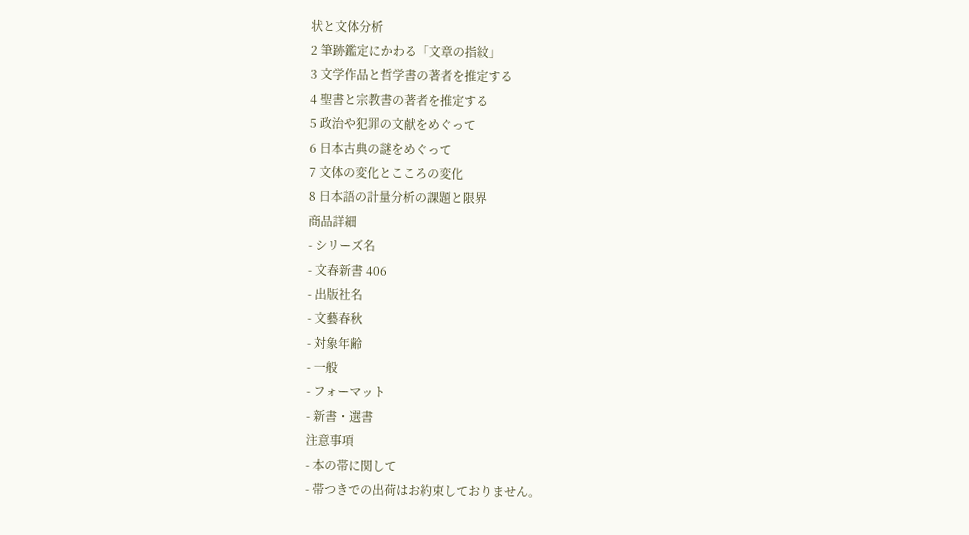状と文体分析
2 筆跡鑑定にかわる「文章の指紋」
3 文学作品と哲学書の著者を推定する
4 聖書と宗教書の著者を推定する
5 政治や犯罪の文献をめぐって
6 日本古典の謎をめぐって
7 文体の変化とこころの変化
8 日本語の計量分析の課題と限界
商品詳細
- シリーズ名
- 文春新書 406
- 出版社名
- 文藝春秋
- 対象年齢
- 一般
- フォーマット
- 新書・選書
注意事項
- 本の帯に関して
- 帯つきでの出荷はお約束しておりません。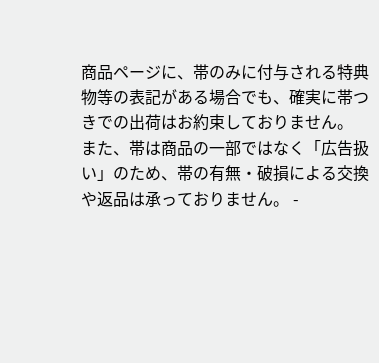商品ページに、帯のみに付与される特典物等の表記がある場合でも、確実に帯つきでの出荷はお約束しておりません。
また、帯は商品の一部ではなく「広告扱い」のため、帯の有無・破損による交換や返品は承っておりません。 -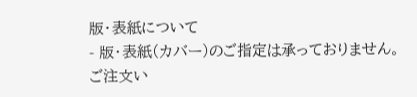版・表紙について
- 版・表紙(カバー)のご指定は承っておりません。ご注文い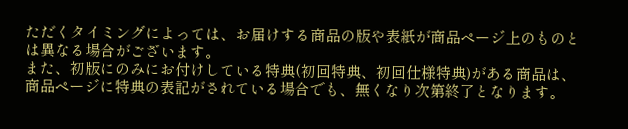ただくタイミングによっては、お届けする商品の版や表紙が商品ページ上のものとは異なる場合がございます。
また、初版にのみにお付けしている特典(初回特典、初回仕様特典)がある商品は、商品ページに特典の表記がされている場合でも、無くなり次第終了となります。